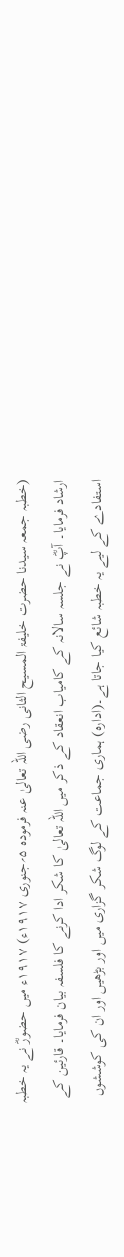(خطبہ جمعہ سیدنا حضرت خلیفۃ المسیح الثانی رضی اللہ تعالیٰ عنہ فرمودہ ۵؍جنوری ۱۹۱۷ء) ۱۹۱۷ء میں حضورؓ نے یہ خطبہ ارشاد فرمایا۔ آپؓ نے جلسہ سالانہ کے کامیاب انعقاد کے ذکر میں اللہ تعالیٰ کا شکر ادا کرنے کا فلسفہ بیان فرمایا۔ قارئین کے استفادے کے لیے یہ خطبہ شائع کیا جاتا ہے۔(ادارہ) ہماری جماعت کے لوگ شکر گزاری میں اور بڑھیں اور ان کی کوششوں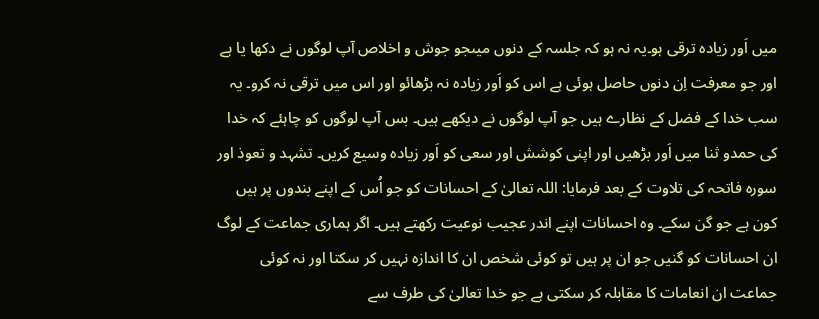میں اَور زیادہ ترقی ہو۔یہ نہ ہو کہ جلسہ کے دنوں میںجو جوش و اخلاص آپ لوگوں نے دکھا یا ہے اور جو معرفت اِن دنوں حاصل ہوئی ہے اس کو اَور زیادہ نہ بڑھائو اور اس میں ترقی نہ کرو۔ یہ سب خدا کے فضل کے نظارے ہیں جو آپ لوگوں نے دیکھے ہیں۔ بس آپ لوگوں کو چاہئے کہ خدا کی حمدو ثنا میں اَور بڑھیں اور اپنی کوشش اور سعی کو اَور زیادہ وسیع کریں۔ تشہد و تعوذ اور سورہ فاتحہ کی تلاوت کے بعد فرمایا: اللہ تعالیٰ کے احسانات کو جو اُس کے اپنے بندوں پر ہیں کون ہے جو گن سکے۔ وہ احسانات اپنے اندر عجیب نوعیت رکھتے ہیں۔ اگر ہماری جماعت کے لوگ ان احسانات کو گنیں جو ان پر ہیں تو کوئی شخص ان کا اندازہ نہیں کر سکتا اور نہ کوئی جماعت ان انعامات کا مقابلہ کر سکتی ہے جو خدا تعالیٰ کی طرف سے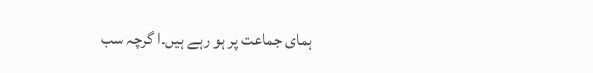ہمای جماعت پر ہو رہے ہیں۔ا گرچہ سب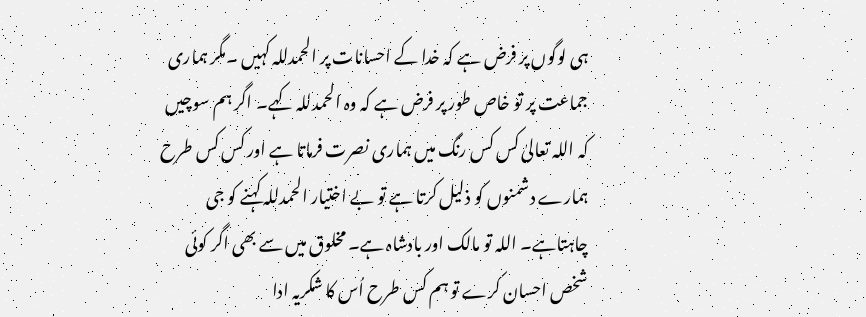ہی لوگوں پر فرض ہے کہ خدا کے احسانات پر الحمدللہ کہیں ۔مگر ہماری جماعت پر تو خاص طور پر فرض ہے کہ وہ الحمدللہ کہے۔ اگر ہم سوچیں کہ اللہ تعالیٰ کس کس رنگ میں ہماری نصرت فرماتا ہے اور کس کس طرح ہمارے دشمنوں کو ذلیل کرتا ہے تو بے اختیار الحمدللہ کہنے کو جی چاہتاہے۔ اللہ تو مالک اور بادشاہ ہے۔ مخلوق میں سے بھی اگر کوئی شخص احسان کرے تو ہم کس طرح اُس کا شکریہ ادا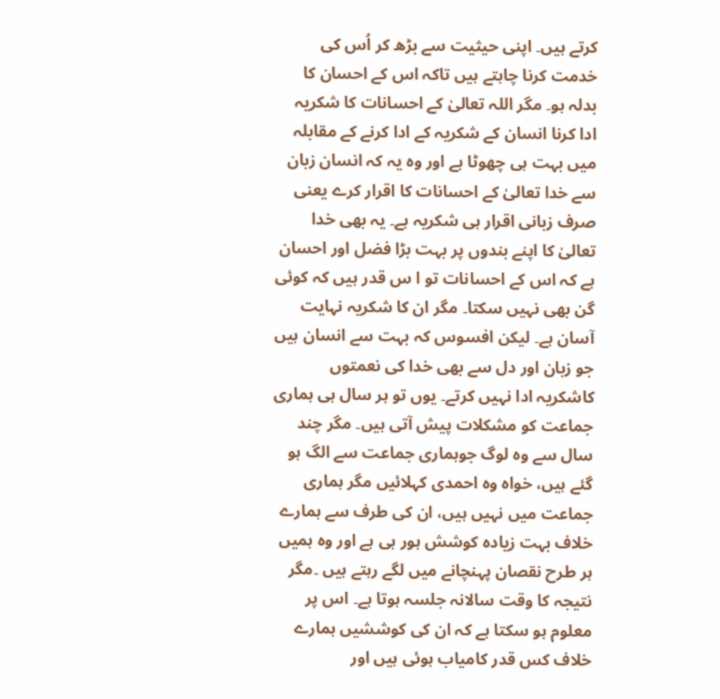کرتے ہیں۔ اپنی حیثیت سے بڑھ کر اُس کی خدمت کرنا چاہتے ہیں تاکہ اس کے احسان کا بدلہ ہو۔ مگر اللہ تعالیٰ کے احسانات کا شکریہ ادا کرنا انسان کے شکریہ کے ادا کرنے کے مقابلہ میں بہت ہی چھوٹا ہے اور وہ یہ کہ انسان زبان سے خدا تعالیٰ کے احسانات کا اقرار کرے یعنی صرف زبانی اقرار ہی شکریہ ہے۔ یہ بھی خدا تعالیٰ کا اپنے بندوں پر بہت بڑا فضل اور احسان ہے کہ اس کے احسانات تو ا س قدر ہیں کہ کوئی گن بھی نہیں سکتا۔ مگر ان کا شکریہ نہایت آسان ہے۔ لیکن افسوس کہ بہت سے انسان ہیں جو زبان اور دل سے بھی خدا کی نعمتوں کاشکریہ ادا نہیں کرتے۔ یوں تو ہر سال ہی ہماری جماعت کو مشکلات پیش آتی ہیں۔ مگر چند سال سے وہ لوگ جوہماری جماعت سے الگ ہو گئے ہیں، خواہ وہ احمدی کہلائیں مگر ہماری جماعت میں نہیں ہیں، ان کی طرف سے ہمارے خلاف بہت زیادہ کوشش ہور ہی ہے اور وہ ہمیں ہر طرح نقصان پہنچانے میں لگے رہتے ہیں ۔مگر نتیجہ کا وقت سالانہ جلسہ ہوتا ہے۔ اس پر معلوم ہو سکتا ہے کہ ان کی کوششیں ہمارے خلاف کس قدر کامیاب ہوئی ہیں اور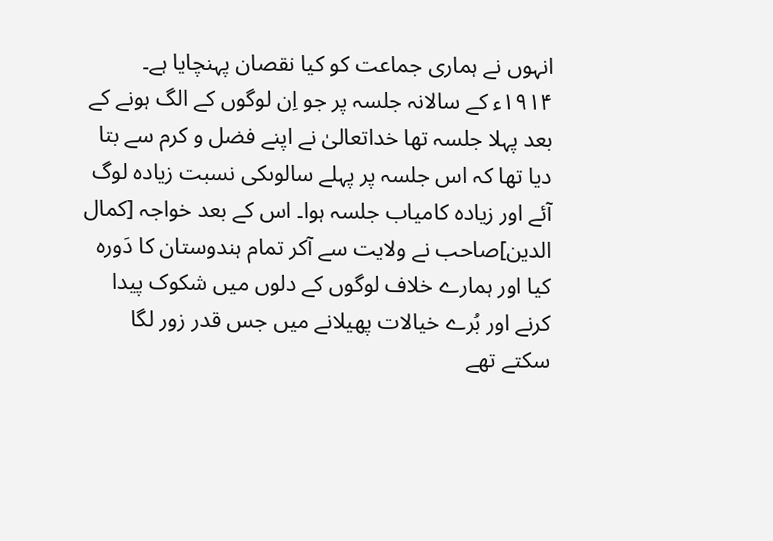انہوں نے ہماری جماعت کو کیا نقصان پہنچایا ہے۔ ۱۹۱۴ء کے سالانہ جلسہ پر جو اِن لوگوں کے الگ ہونے کے بعد پہلا جلسہ تھا خداتعالیٰ نے اپنے فضل و کرم سے بتا دیا تھا کہ اس جلسہ پر پہلے سالوںکی نسبت زیادہ لوگ آئے اور زیادہ کامیاب جلسہ ہوا۔ اس کے بعد خواجہ [کمال الدین]صاحب نے ولایت سے آکر تمام ہندوستان کا دَورہ کیا اور ہمارے خلاف لوگوں کے دلوں میں شکوک پیدا کرنے اور بُرے خیالات پھیلانے میں جس قدر زور لگا سکتے تھے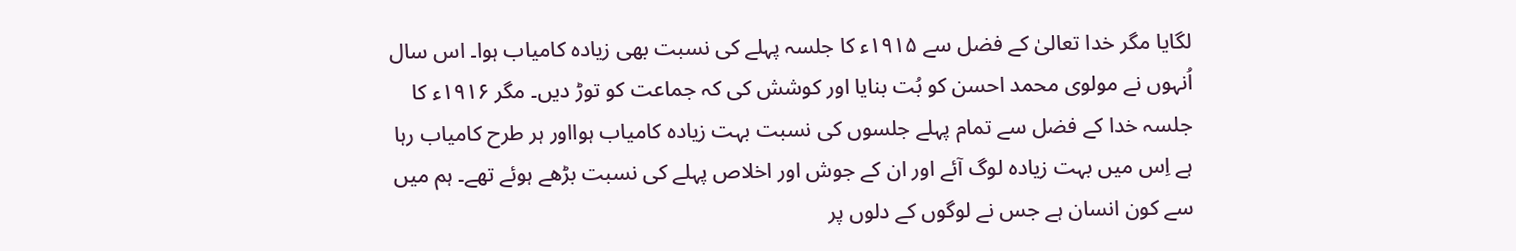لگایا مگر خدا تعالیٰ کے فضل سے ۱۹۱۵ء کا جلسہ پہلے کی نسبت بھی زیادہ کامیاب ہوا۔ اس سال اُنہوں نے مولوی محمد احسن کو بُت بنایا اور کوشش کی کہ جماعت کو توڑ دیں۔ مگر ۱۹۱۶ء کا جلسہ خدا کے فضل سے تمام پہلے جلسوں کی نسبت بہت زیادہ کامیاب ہوااور ہر طرح کامیاب رہا ہے اِس میں بہت زیادہ لوگ آئے اور ان کے جوش اور اخلاص پہلے کی نسبت بڑھے ہوئے تھے۔ ہم میں سے کون انسان ہے جس نے لوگوں کے دلوں پر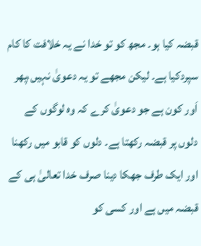قبضہ کیا ہو۔ مجھ کو تو خدا نے یہ خلافت کا کام سپردکیا ہے۔ لیکن مجھے تو یہ دعویٰ نہیں،پھر اَور کون ہے جو دعویٰ کرے کہ وہ لوگوں کے دلوں پر قبضہ رکھتا ہے۔ دلوں کو قابو میں رکھنا اور ایک طرف جھکا دینا صرف خدا تعالیٰ ہی کے قبضہ میں ہے اور کسی کو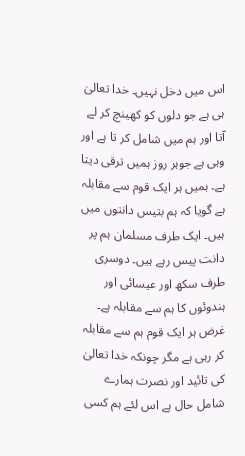اس میں دخل نہیں۔ خدا تعالیٰ ہی ہے جو دلوں کو کھینچ کر لے آتا اور ہم میں شامل کر تا ہے اور وہی ہے جوہر روز ہمیں ترقی دیتا ہے۔ ہمیں ہر ایک قوم سے مقابلہ ہے گویا کہ ہم بتیس دانتوں میں ہیں۔ ایک طرف مسلمان ہم پر دانت پیس رہے ہیں۔ دوسری طرف سکھ اور عیسائی اور ہندوئوں کا ہم سے مقابلہ ہے۔ غرض ہر ایک قوم ہم سے مقابلہ کر رہی ہے مگر چونکہ خدا تعالیٰ کی تائید اور نصرت ہمارے شامل حال ہے اس لئے ہم کسی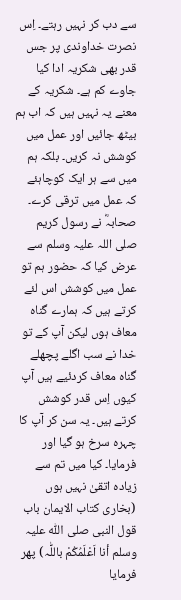سے دب کر نہیں رہتے۔ اِس نصرت خداوندی پر جس قدر بھی شکریہ ادا کیا جاوے کم ہے۔ شکریہ کے معنے یہ نہیں ہیں کہ اب ہم بیٹھ جائیں اور عمل میں کوشش نہ کریں۔ بلکہ ہم میں سے ہر ایک کوچاہئے کہ عمل میں ترقی کرے۔ صحابہؓ نے رسول کریم صلی اللہ علیہ وسلم سے عرض کیا کہ حضور ہم تو عمل میں کوشش اس لئے کرتے ہیں کہ ہمارے گناہ معاف ہوں لیکن آپ کے تو خدا نے سب اگلے پچھلے گناہ معاف کردئیے ہیں آپ کیوں اِس قدر کوشش کرتے ہیں۔ یہ سن کر آپ کا چہرہ سرخ ہو گیا اور فرمایا۔ کیا میں تم سے زیادہ اتقیٰ نہیں ہوں (بخاری کتاب الایمان باب قول النبی صلی اللّٰہ علیہ وسلم أنا اَعْلَمُکُمْ باللّٰہ) پھر فرمایا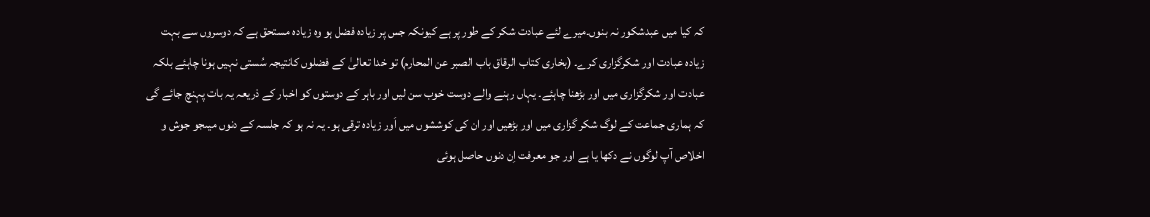کہ کیا میں عبدشکور نہ بنوں۔میرے لئے عبادت شکر کے طور پر ہے کیونکہ جس پر زیادہ فضل ہو وہ زیادہ مستحق ہے کہ دوسروں سے بہت زیادہ عبادت اور شکرگزاری کرے۔ (بخاری کتاب الرقاق باب الصبر عن المحارم) تو خدا تعالیٰ کے فضلوں کانتیجہ سُستی نہیں ہونا چاہئے بلکہ عبادت اور شکرگزاری میں اور بڑھنا چاہئے۔ یہاں رہنے والے دوست خوب سن لیں اور باہر کے دوستوں کو اخبار کے ذریعہ یہ بات پہنچ جائے گی کہ ہماری جماعت کے لوگ شکر گزاری میں اور بڑھیں اور ان کی کوششوں میں اَور زیادہ ترقی ہو۔ یہ نہ ہو کہ جلسہ کے دنوں میںجو جوش و اخلاص آپ لوگوں نے دکھا یا ہے اور جو معرفت اِن دنوں حاصل ہوئی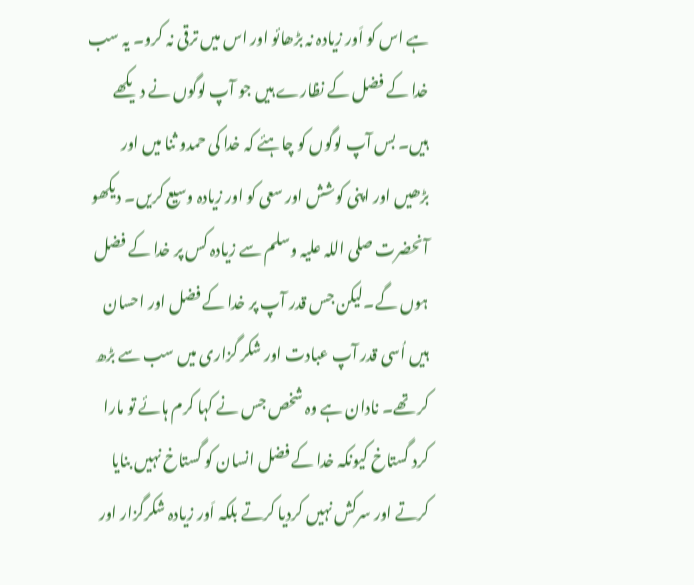ہے اس کو اَور زیادہ نہ بڑھائو اور اس میں ترقی نہ کرو۔ یہ سب خدا کے فضل کے نظارے ہیں جو آپ لوگوں نے دیکھے ہیں۔ بس آپ لوگوں کو چاہئے کہ خدا کی حمدو ثنا میں اور بڑھیں اور اپنی کوشش اور سعی کو اور زیادہ وسیع کریں۔ دیکھو آنحضرت صلی اللہ علیہ وسلم سے زیادہ کس پر خدا کے فضل ہوں گے۔لیکن جس قدر آپ پر خدا کے فضل اور احسان ہیں اُسی قدر آپ عبادت اور شکر گزاری میں سب سے بڑھ کر تھے۔ نادان ہے وہ شخص جس نے کہا کرم ہائے تو مارا کرد گستاخ کیونکہ خدا کے فضل انسان کو گستاخ نہیں بنایا کرتے اور سرکش نہیں کردیا کرتے بلکہ اَور زیادہ شکرگزار اور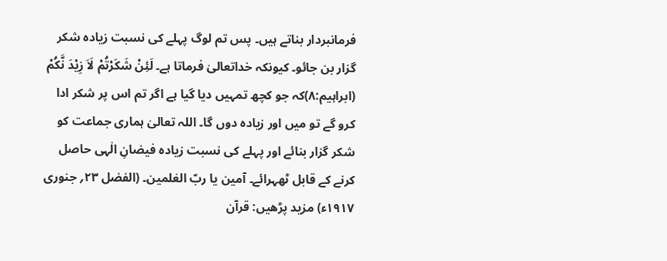فرمانبردار بناتے ہیں۔ پس تم لوگ پہلے کی نسبت زیادہ شکر گزار بن جائو۔ کیونکہ خداتعالیٰ فرماتا ہے۔ لَئِنْ شَکَرْتُمْ لَاَ زِیْدَ نَّکُمْ (ابراہیم:۸)کہ جو کچھ تمہیں دیا گیا ہے اگر تم اس پر شکر ادا کرو گے تو میں اور زیادہ دوں گا۔ اللہ تعالیٰ ہماری جماعت کو شکر گزار بنائے اور پہلے کی نسبت زیادہ فیضانِ الٰہی حاصل کرنے کے قابل ٹھہرائے۔ آمین یا ربّ العٰلمین۔ (الفضل ۲۳؍ جنوری ۱۹۱۷ء) مزید پڑھیں: قرآن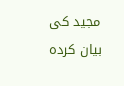مجید کی بیان کردہ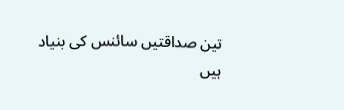تین صداقتیں سائنس کی بنیاد ہیں